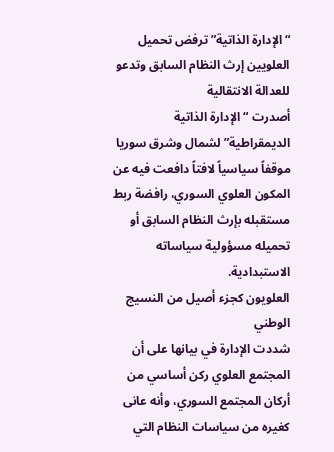“الإدارة الذاتية” ترفض تحميل العلويين إرث النظام السابق وتدعو للعدالة الانتقالية
أصدرت “الإدارة الذاتية الديمقراطية” لشمال وشرق سوريا موقفاً سياسياً لافتاً دافعت فيه عن المكون العلوي السوري، رافضة ربط مستقبله بإرث النظام السابق أو تحميله مسؤولية سياساته الاستبدادية.
العلويون كجزء أصيل من النسيج الوطني
شددت الإدارة في بيانها على أن المجتمع العلوي ركن أساسي من أركان المجتمع السوري، وأنه عانى كغيره من سياسات النظام التي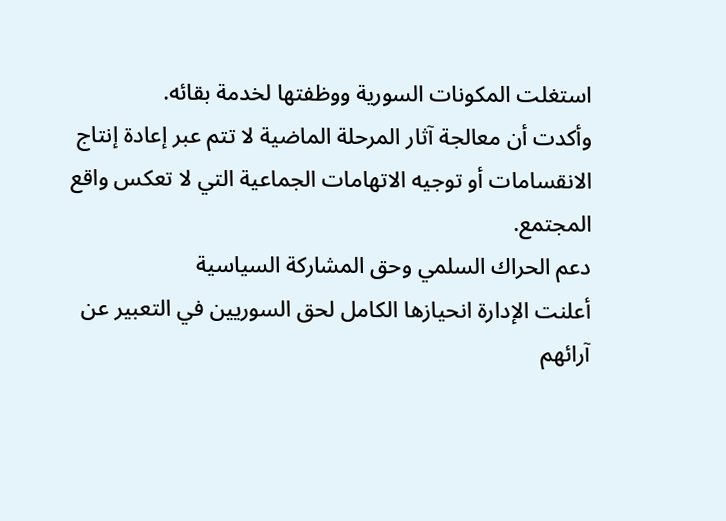استغلت المكونات السورية ووظفتها لخدمة بقائه.
وأكدت أن معالجة آثار المرحلة الماضية لا تتم عبر إعادة إنتاج الانقسامات أو توجيه الاتهامات الجماعية التي لا تعكس واقع المجتمع.
دعم الحراك السلمي وحق المشاركة السياسية
أعلنت الإدارة انحيازها الكامل لحق السوريين في التعبير عن آرائهم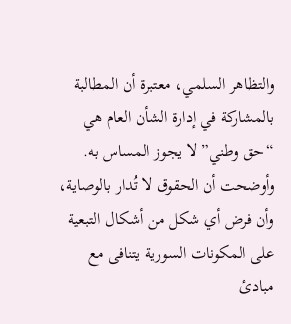والتظاهر السلمي، معتبرة أن المطالبة بالمشاركة في إدارة الشأن العام هي “حق وطني” لا يجوز المساس به.
وأوضحت أن الحقوق لا تُدار بالوصاية، وأن فرض أي شكل من أشكال التبعية على المكونات السورية يتنافى مع مبادئ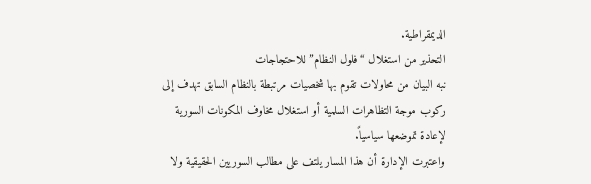الديمقراطية.
التحذير من استغلال “فلول النظام” للاحتجاجات
نبه البيان من محاولات تقوم بها شخصيات مرتبطة بالنظام السابق تهدف إلى ركوب موجة التظاهرات السلمية أو استغلال مخاوف المكونات السورية لإعادة تموضعها سياسياً.
واعتبرت الإدارة أن هذا المسار يلتف على مطالب السوريين الحقيقية ولا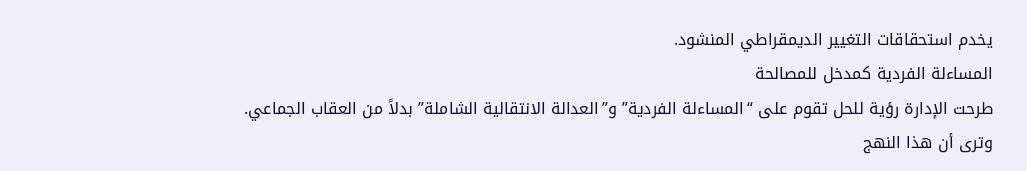يخدم استحقاقات التغيير الديمقراطي المنشود.
المساءلة الفردية كمدخل للمصالحة
طرحت الإدارة رؤية للحل تقوم على “المساءلة الفردية” و”العدالة الانتقالية الشاملة” بدلاً من العقاب الجماعي.
وترى أن هذا النهج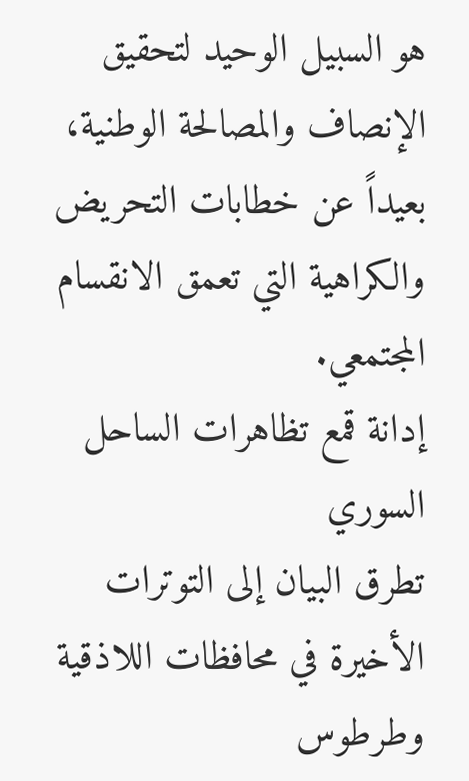هو السبيل الوحيد لتحقيق الإنصاف والمصالحة الوطنية، بعيداً عن خطابات التحريض والكراهية التي تعمق الانقسام المجتمعي.
إدانة قمع تظاهرات الساحل السوري
تطرق البيان إلى التوترات الأخيرة في محافظات اللاذقية وطرطوس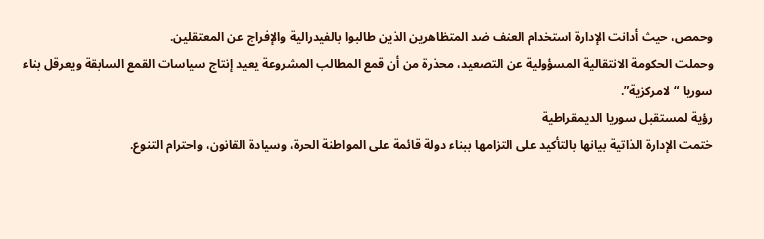وحمص، حيث أدانت الإدارة استخدام العنف ضد المتظاهرين الذين طالبوا بالفيدرالية والإفراج عن المعتقلين.
وحملت الحكومة الانتقالية المسؤولية عن التصعيد، محذرة من أن قمع المطالب المشروعة يعيد إنتاج سياسات القمع السابقة ويعرقل بناء سوريا “لامركزية”.
رؤية لمستقبل سوريا الديمقراطية
ختمت الإدارة الذاتية بيانها بالتأكيد على التزامها ببناء دولة قائمة على المواطنة الحرة، وسيادة القانون، واحترام التنوع.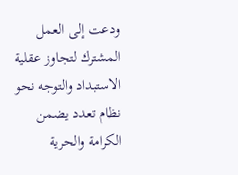ودعت إلى العمل المشترك لتجاوز عقلية الاستبداد والتوجه نحو نظام تعدد يضمن الكرامة والحرية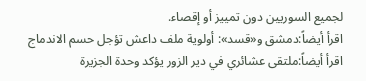لجميع السوريين دون تمييز أو إقصاء.
اقرأ أيضاً:دمشق و«قسد»: أولوية ملف داعش تؤجل حسم الاندماج
اقرأ أيضاً:ملتقى عشائري في دير الزور يؤكد وحدة الجزيرة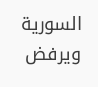السورية ويرفض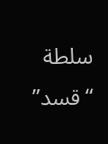سلطة “قسد”